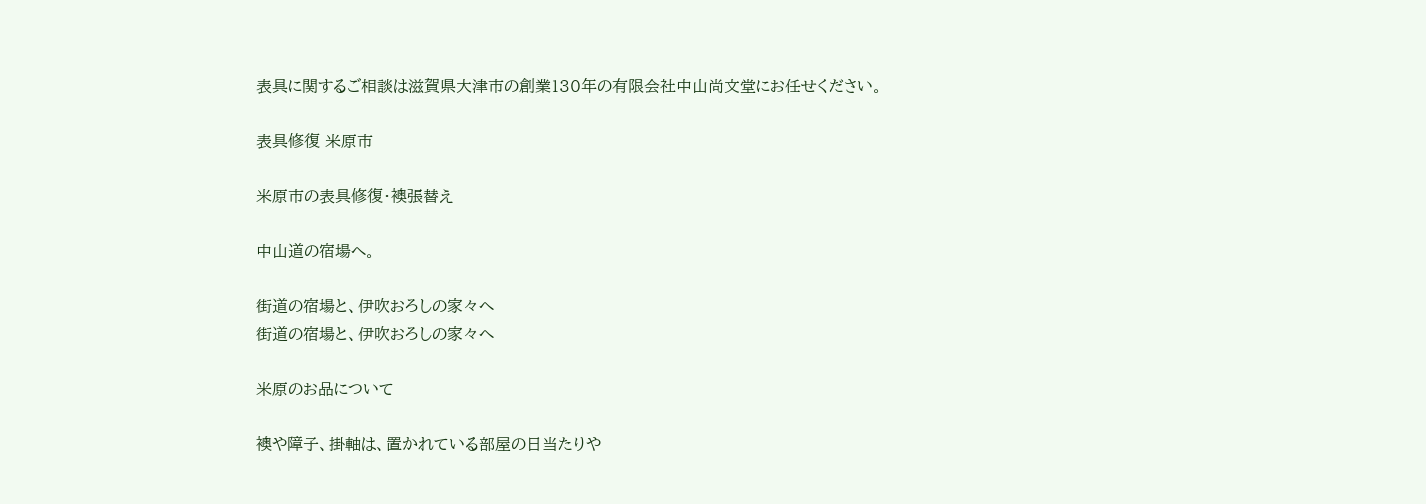表具に関するご相談は滋賀県大津市の創業130年の有限会社中山尚文堂にお任せください。

表具修復 米原市

米原市の表具修復・襖張替え

中山道の宿場へ。

街道の宿場と、伊吹おろしの家々へ
街道の宿場と、伊吹おろしの家々へ

米原のお品について

襖や障子、掛軸は、置かれている部屋の日当たりや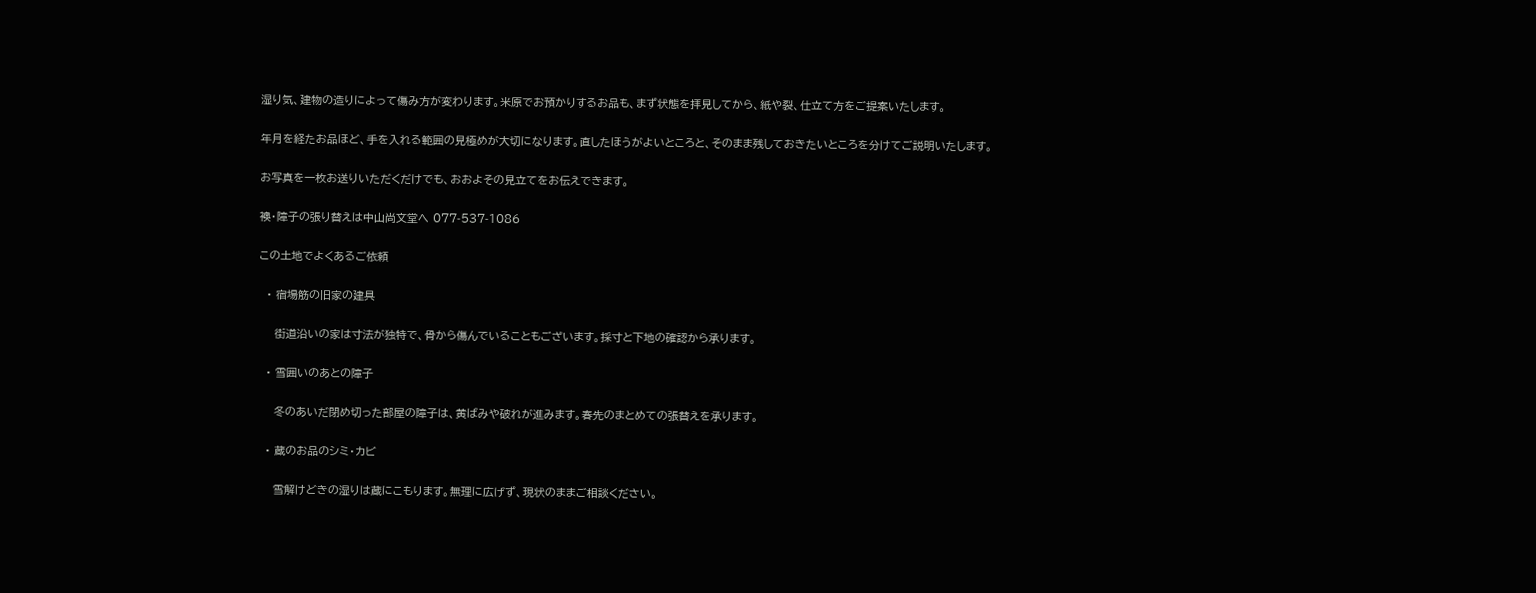湿り気、建物の造りによって傷み方が変わります。米原でお預かりするお品も、まず状態を拝見してから、紙や裂、仕立て方をご提案いたします。

年月を経たお品ほど、手を入れる範囲の見極めが大切になります。直したほうがよいところと、そのまま残しておきたいところを分けてご説明いたします。

お写真を一枚お送りいただくだけでも、おおよその見立てをお伝えできます。

襖・障子の張り替えは中山尚文堂へ 077-537-1086

この土地でよくあるご依頼

  • 宿場筋の旧家の建具

    街道沿いの家は寸法が独特で、骨から傷んでいることもございます。採寸と下地の確認から承ります。

  • 雪囲いのあとの障子

    冬のあいだ閉め切った部屋の障子は、黄ばみや破れが進みます。春先のまとめての張替えを承ります。

  • 蔵のお品のシミ・カビ

    雪解けどきの湿りは蔵にこもります。無理に広げず、現状のままご相談ください。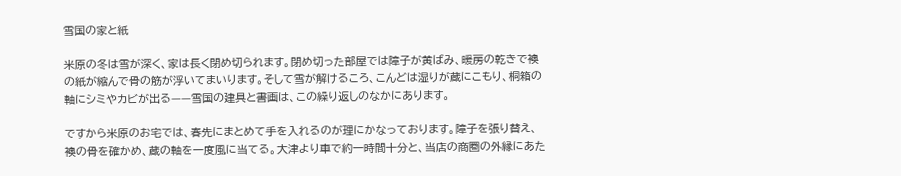雪国の家と紙

米原の冬は雪が深く、家は長く閉め切られます。閉め切った部屋では障子が黄ばみ、暖房の乾きで襖の紙が縮んで骨の筋が浮いてまいります。そして雪が解けるころ、こんどは湿りが蔵にこもり、桐箱の軸にシミやカビが出る——雪国の建具と書画は、この繰り返しのなかにあります。

ですから米原のお宅では、春先にまとめて手を入れるのが理にかなっております。障子を張り替え、襖の骨を確かめ、蔵の軸を一度風に当てる。大津より車で約一時間十分と、当店の商圏の外縁にあた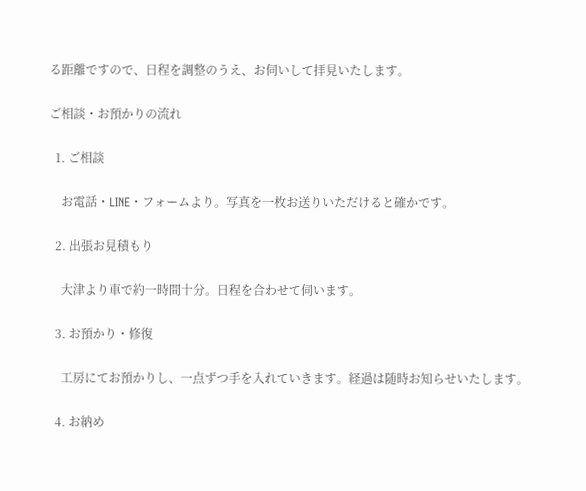る距離ですので、日程を調整のうえ、お伺いして拝見いたします。

ご相談・お預かりの流れ

  1. ご相談

    お電話・LINE・フォームより。写真を一枚お送りいただけると確かです。

  2. 出張お見積もり

    大津より車で約一時間十分。日程を合わせて伺います。

  3. お預かり・修復

    工房にてお預かりし、一点ずつ手を入れていきます。経過は随時お知らせいたします。

  4. お納め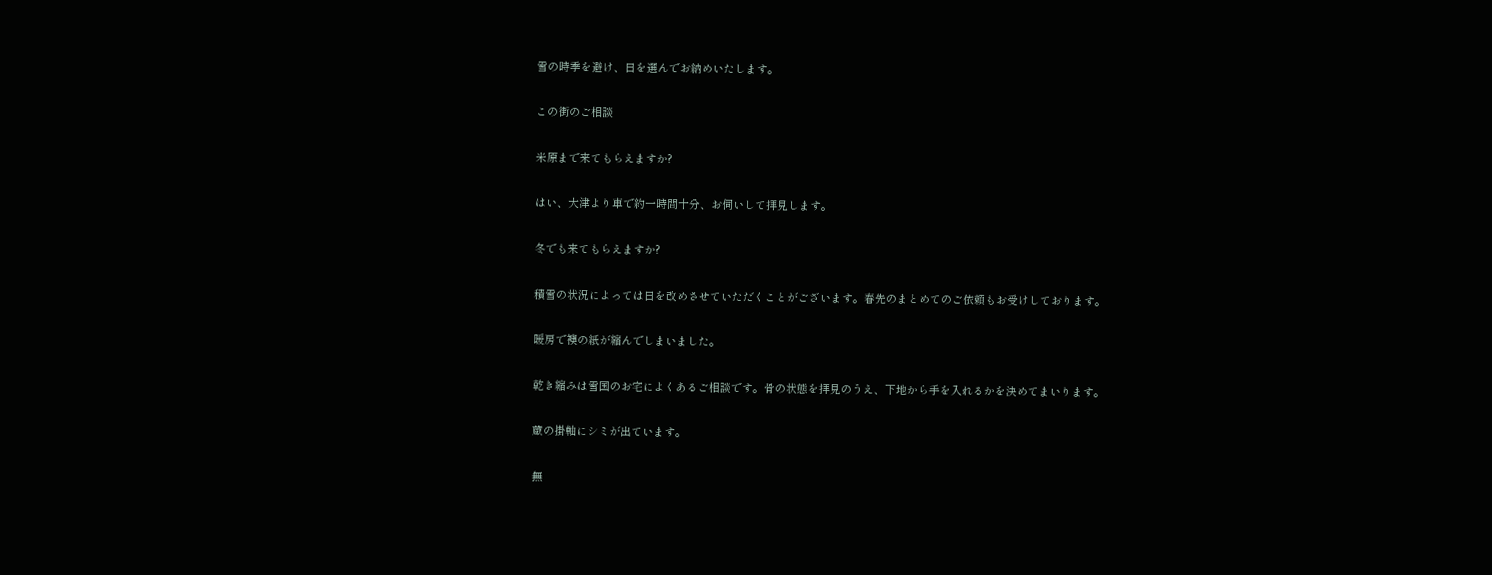雪の時季を避け、日を選んでお納めいたします。

この街のご相談

米原まで来てもらえますか?

はい、大津より車で約一時間十分、お伺いして拝見します。

冬でも来てもらえますか?

積雪の状況によっては日を改めさせていただくことがございます。春先のまとめてのご依頼もお受けしております。

暖房で襖の紙が縮んでしまいました。

乾き縮みは雪国のお宅によくあるご相談です。骨の状態を拝見のうえ、下地から手を入れるかを決めてまいります。

蔵の掛軸にシミが出ています。

無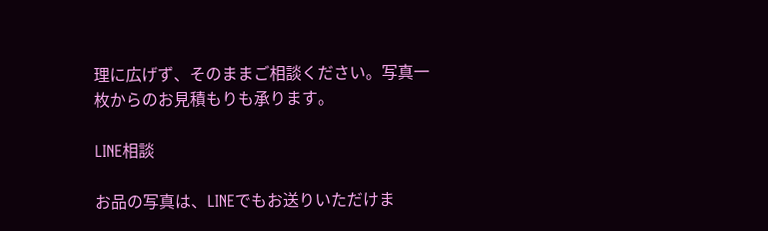理に広げず、そのままご相談ください。写真一枚からのお見積もりも承ります。

LINE相談

お品の写真は、LINEでもお送りいただけま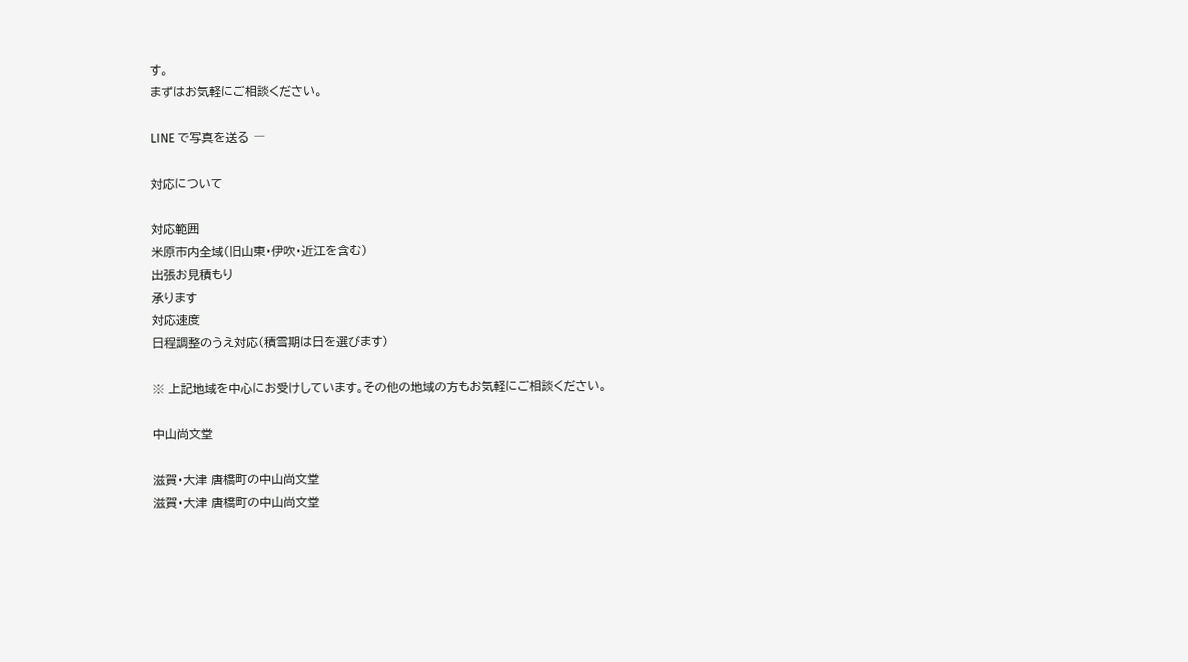す。
まずはお気軽にご相談ください。

LINE で写真を送る ―

対応について

対応範囲
米原市内全域(旧山東・伊吹・近江を含む)
出張お見積もり
承ります
対応速度
日程調整のうえ対応(積雪期は日を選びます)

※ 上記地域を中心にお受けしています。その他の地域の方もお気軽にご相談ください。

中山尚文堂

滋賀・大津 唐橋町の中山尚文堂
滋賀・大津 唐橋町の中山尚文堂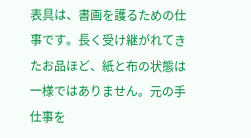表具は、書画を護るための仕事です。長く受け継がれてきたお品ほど、紙と布の状態は一様ではありません。元の手仕事を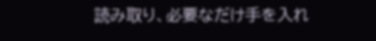読み取り、必要なだけ手を入れ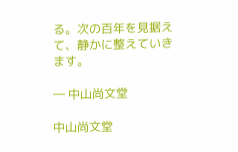る。次の百年を見据えて、静かに整えていきます。

― 中山尚文堂

中山尚文堂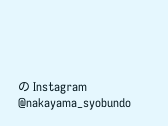の Instagram @nakayama_syobundo